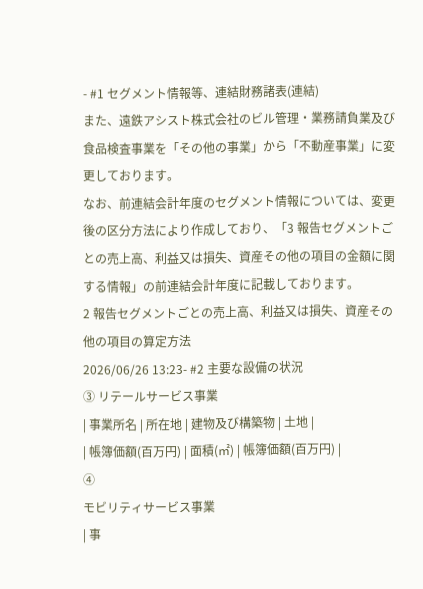- #1 セグメント情報等、連結財務諸表(連結)
また、遠鉄アシスト株式会社のビル管理・業務請負業及び食品検査事業を「その他の事業」から「不動産事業」に変更しております。
なお、前連結会計年度のセグメント情報については、変更後の区分方法により作成しており、「3 報告セグメントごとの売上高、利益又は損失、資産その他の項目の金額に関する情報」の前連結会計年度に記載しております。
2 報告セグメントごとの売上高、利益又は損失、資産その他の項目の算定方法
2026/06/26 13:23- #2 主要な設備の状況
③ リテールサービス事業
| 事業所名 | 所在地 | 建物及び構築物 | 土地 |
| 帳簿価額(百万円) | 面積(㎡) | 帳簿価額(百万円) |
④
モビリティサービス事業
| 事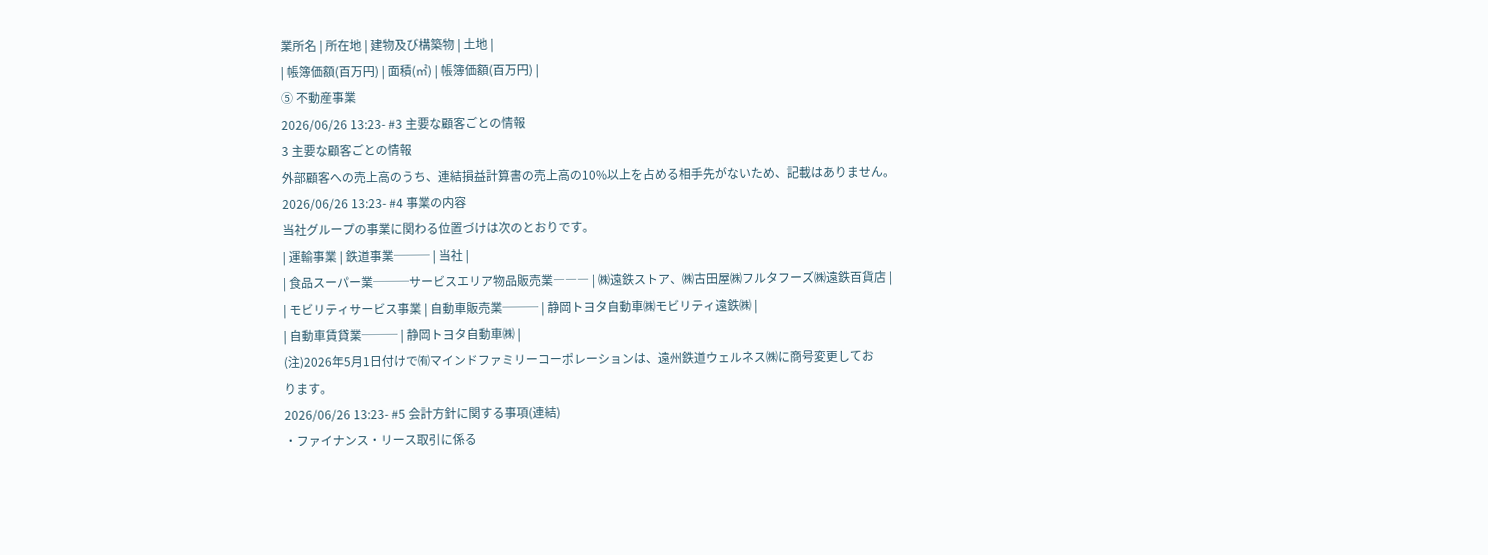業所名 | 所在地 | 建物及び構築物 | 土地 |
| 帳簿価額(百万円) | 面積(㎡) | 帳簿価額(百万円) |
⑤ 不動産事業
2026/06/26 13:23- #3 主要な顧客ごとの情報
3 主要な顧客ごとの情報
外部顧客への売上高のうち、連結損益計算書の売上高の10%以上を占める相手先がないため、記載はありません。
2026/06/26 13:23- #4 事業の内容
当社グループの事業に関わる位置づけは次のとおりです。
| 運輸事業 | 鉄道事業─── | 当社 |
| 食品スーパー業───サービスエリア物品販売業――― | ㈱遠鉄ストア、㈱古田屋㈱フルタフーズ㈱遠鉄百貨店 |
| モビリティサービス事業 | 自動車販売業─── | 静岡トヨタ自動車㈱モビリティ遠鉄㈱ |
| 自動車賃貸業─── | 静岡トヨタ自動車㈱ |
(注)2026年5月1日付けで㈲マインドファミリーコーポレーションは、遠州鉄道ウェルネス㈱に商号変更してお
ります。
2026/06/26 13:23- #5 会計方針に関する事項(連結)
・ファイナンス・リース取引に係る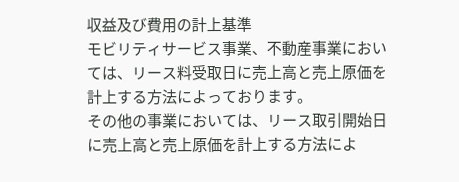収益及び費用の計上基準
モビリティサービス事業、不動産事業においては、リース料受取日に売上高と売上原価を計上する方法によっております。
その他の事業においては、リース取引開始日に売上高と売上原価を計上する方法によ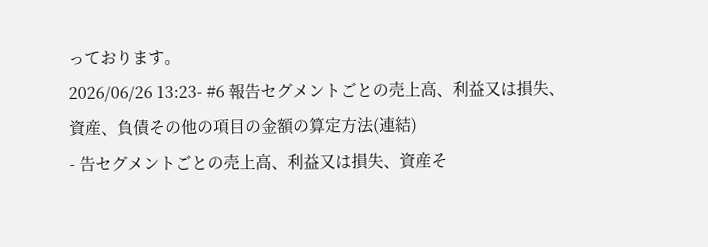っております。
2026/06/26 13:23- #6 報告セグメントごとの売上高、利益又は損失、資産、負債その他の項目の金額の算定方法(連結)
- 告セグメントごとの売上高、利益又は損失、資産そ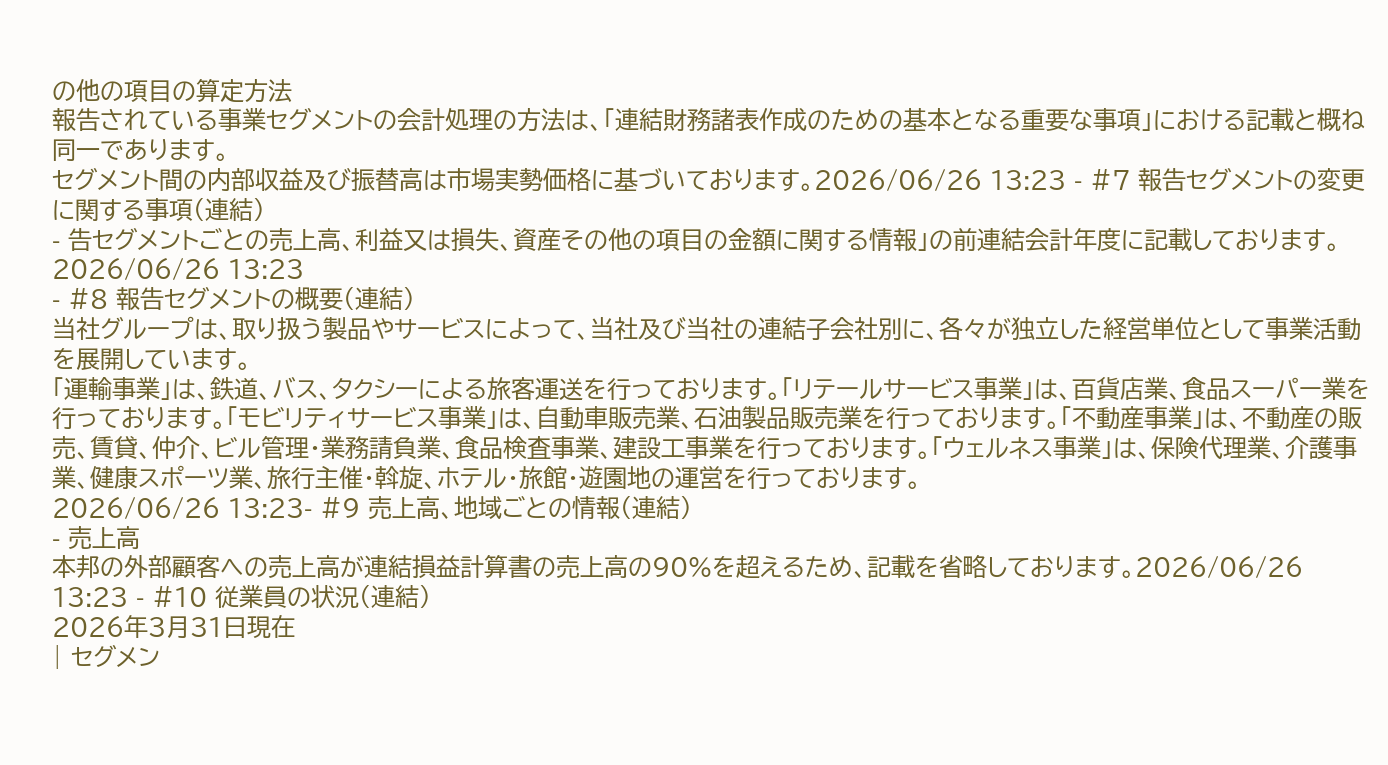の他の項目の算定方法
報告されている事業セグメントの会計処理の方法は、「連結財務諸表作成のための基本となる重要な事項」における記載と概ね同一であります。
セグメント間の内部収益及び振替高は市場実勢価格に基づいております。2026/06/26 13:23 - #7 報告セグメントの変更に関する事項(連結)
- 告セグメントごとの売上高、利益又は損失、資産その他の項目の金額に関する情報」の前連結会計年度に記載しております。2026/06/26 13:23
- #8 報告セグメントの概要(連結)
当社グループは、取り扱う製品やサービスによって、当社及び当社の連結子会社別に、各々が独立した経営単位として事業活動を展開しています。
「運輸事業」は、鉄道、バス、タクシーによる旅客運送を行っております。「リテールサービス事業」は、百貨店業、食品スーパー業を行っております。「モビリティサービス事業」は、自動車販売業、石油製品販売業を行っております。「不動産事業」は、不動産の販売、賃貸、仲介、ビル管理・業務請負業、食品検査事業、建設工事業を行っております。「ウェルネス事業」は、保険代理業、介護事業、健康スポーツ業、旅行主催・斡旋、ホテル・旅館・遊園地の運営を行っております。
2026/06/26 13:23- #9 売上高、地域ごとの情報(連結)
- 売上高
本邦の外部顧客への売上高が連結損益計算書の売上高の90%を超えるため、記載を省略しております。2026/06/26 13:23 - #10 従業員の状況(連結)
2026年3月31日現在
| セグメン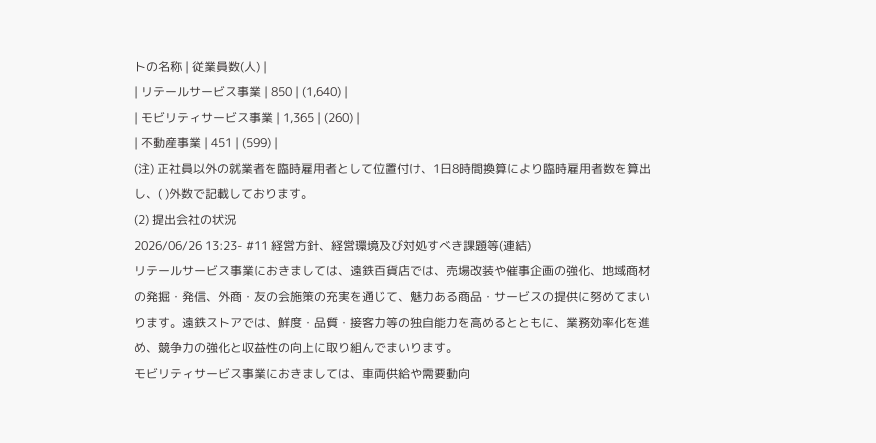トの名称 | 従業員数(人) |
| リテールサービス事業 | 850 | (1,640) |
| モビリティサービス事業 | 1,365 | (260) |
| 不動産事業 | 451 | (599) |
(注) 正社員以外の就業者を臨時雇用者として位置付け、1日8時間換算により臨時雇用者数を算出し、( )外数で記載しております。
(2) 提出会社の状況
2026/06/26 13:23- #11 経営方針、経営環境及び対処すべき課題等(連結)
リテールサービス事業におきましては、遠鉄百貨店では、売場改装や催事企画の強化、地域商材の発掘・発信、外商・友の会施策の充実を通じて、魅力ある商品・サービスの提供に努めてまいります。遠鉄ストアでは、鮮度・品質・接客力等の独自能力を高めるとともに、業務効率化を進め、競争力の強化と収益性の向上に取り組んでまいります。
モビリティサービス事業におきましては、車両供給や需要動向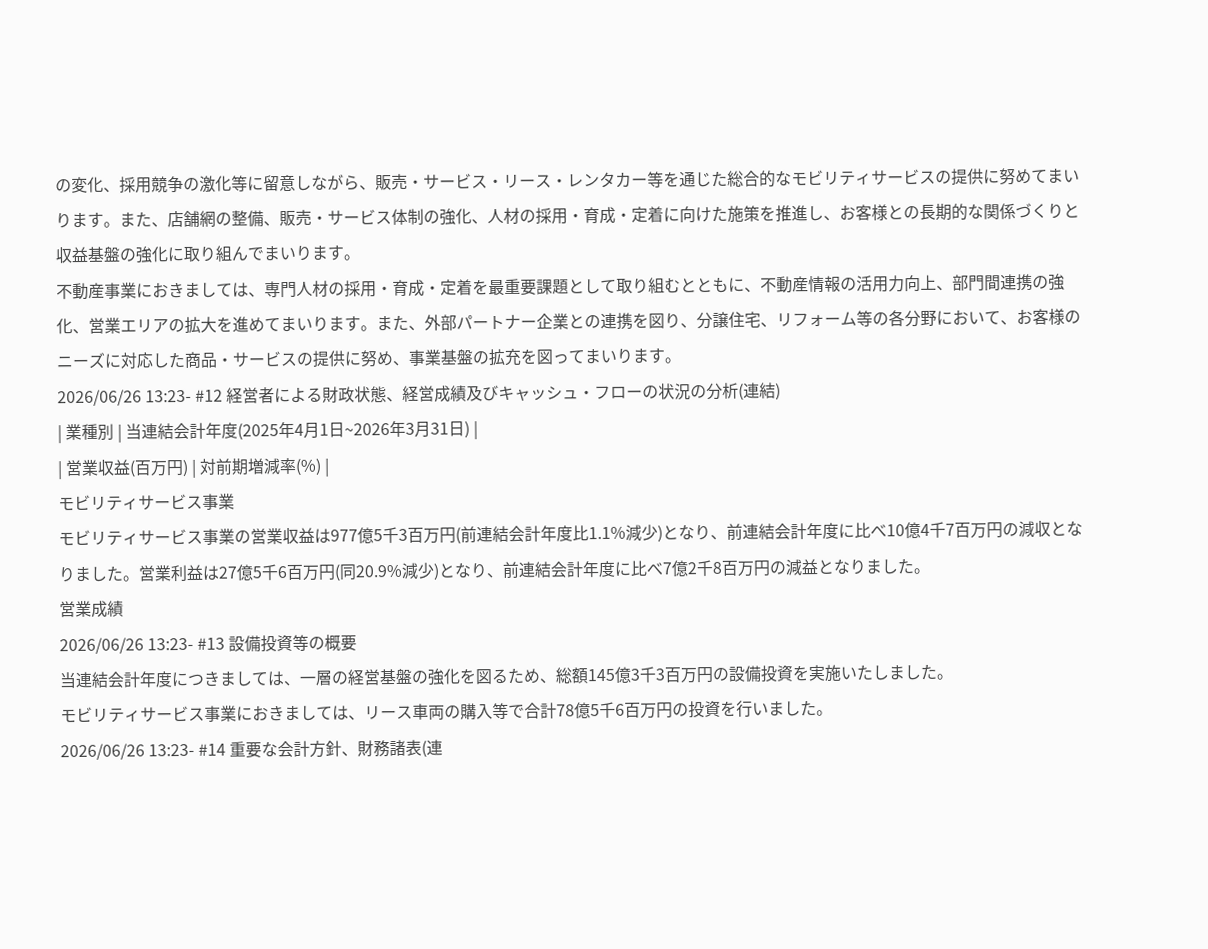の変化、採用競争の激化等に留意しながら、販売・サービス・リース・レンタカー等を通じた総合的なモビリティサービスの提供に努めてまいります。また、店舗網の整備、販売・サービス体制の強化、人材の採用・育成・定着に向けた施策を推進し、お客様との長期的な関係づくりと収益基盤の強化に取り組んでまいります。
不動産事業におきましては、専門人材の採用・育成・定着を最重要課題として取り組むとともに、不動産情報の活用力向上、部門間連携の強化、営業エリアの拡大を進めてまいります。また、外部パートナー企業との連携を図り、分譲住宅、リフォーム等の各分野において、お客様のニーズに対応した商品・サービスの提供に努め、事業基盤の拡充を図ってまいります。
2026/06/26 13:23- #12 経営者による財政状態、経営成績及びキャッシュ・フローの状況の分析(連結)
| 業種別 | 当連結会計年度(2025年4月1日~2026年3月31日) |
| 営業収益(百万円) | 対前期増減率(%) |
モビリティサービス事業
モビリティサービス事業の営業収益は977億5千3百万円(前連結会計年度比1.1%減少)となり、前連結会計年度に比べ10億4千7百万円の減収となりました。営業利益は27億5千6百万円(同20.9%減少)となり、前連結会計年度に比べ7億2千8百万円の減益となりました。
営業成績
2026/06/26 13:23- #13 設備投資等の概要
当連結会計年度につきましては、一層の経営基盤の強化を図るため、総額145億3千3百万円の設備投資を実施いたしました。
モビリティサービス事業におきましては、リース車両の購入等で合計78億5千6百万円の投資を行いました。
2026/06/26 13:23- #14 重要な会計方針、財務諸表(連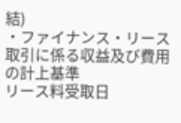結)
・ファイナンス・リース取引に係る収益及び費用の計上基準
リース料受取日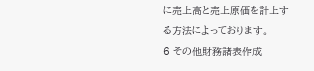に売上高と売上原価を計上する方法によっております。
6 その他財務諸表作成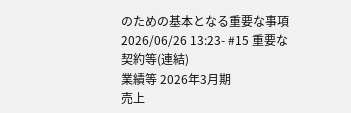のための基本となる重要な事項
2026/06/26 13:23- #15 重要な契約等(連結)
業績等 2026年3月期
売上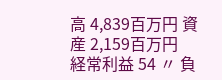高 4,839百万円 資産 2,159百万円
経常利益 54 〃 負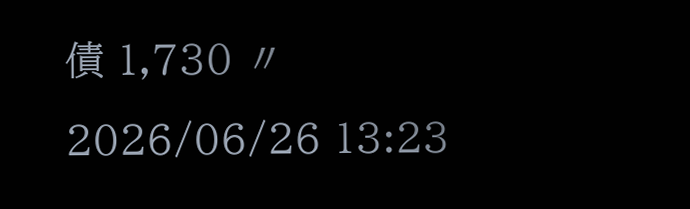債 1,730 〃
2026/06/26 13:23